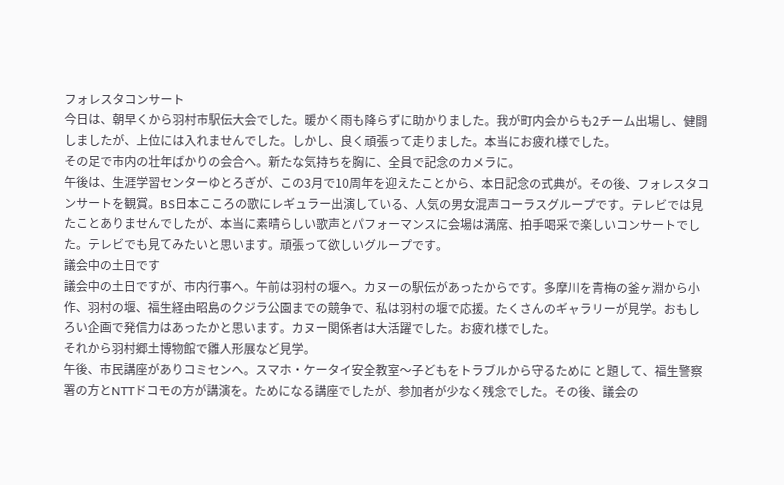フォレスタコンサート
今日は、朝早くから羽村市駅伝大会でした。暖かく雨も降らずに助かりました。我が町内会からも2チーム出場し、健闘しましたが、上位には入れませんでした。しかし、良く頑張って走りました。本当にお疲れ様でした。
その足で市内の壮年ばかりの会合へ。新たな気持ちを胸に、全員で記念のカメラに。
午後は、生涯学習センターゆとろぎが、この3月で10周年を迎えたことから、本日記念の式典が。その後、フォレスタコンサートを観賞。BS日本こころの歌にレギュラー出演している、人気の男女混声コーラスグループです。テレビでは見たことありませんでしたが、本当に素晴らしい歌声とパフォーマンスに会場は満席、拍手喝采で楽しいコンサートでした。テレビでも見てみたいと思います。頑張って欲しいグループです。
議会中の土日です
議会中の土日ですが、市内行事へ。午前は羽村の堰へ。カヌーの駅伝があったからです。多摩川を青梅の釜ヶ淵から小作、羽村の堰、福生経由昭島のクジラ公園までの競争で、私は羽村の堰で応援。たくさんのギャラリーが見学。おもしろい企画で発信力はあったかと思います。カヌー関係者は大活躍でした。お疲れ様でした。
それから羽村郷土博物館で雛人形展など見学。
午後、市民講座がありコミセンへ。スマホ・ケータイ安全教室〜子どもをトラブルから守るために と題して、福生警察署の方とNTTドコモの方が講演を。ためになる講座でしたが、参加者が少なく残念でした。その後、議会の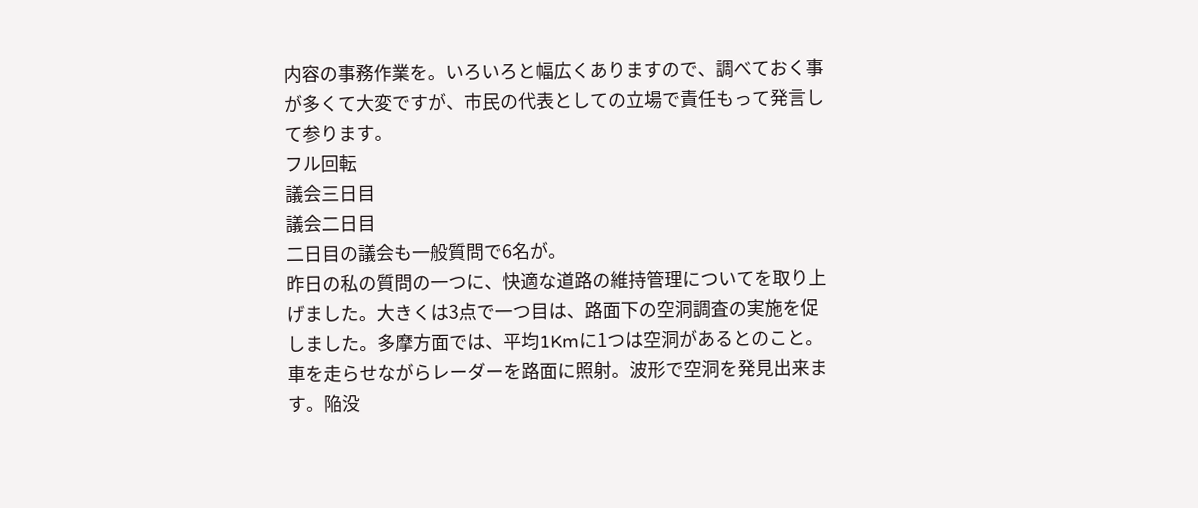内容の事務作業を。いろいろと幅広くありますので、調べておく事が多くて大変ですが、市民の代表としての立場で責任もって発言して参ります。
フル回転
議会三日目
議会二日目
二日目の議会も一般質問で6名が。
昨日の私の質問の一つに、快適な道路の維持管理についてを取り上げました。大きくは3点で一つ目は、路面下の空洞調査の実施を促しました。多摩方面では、平均1Kmに1つは空洞があるとのこと。車を走らせながらレーダーを路面に照射。波形で空洞を発見出来ます。陥没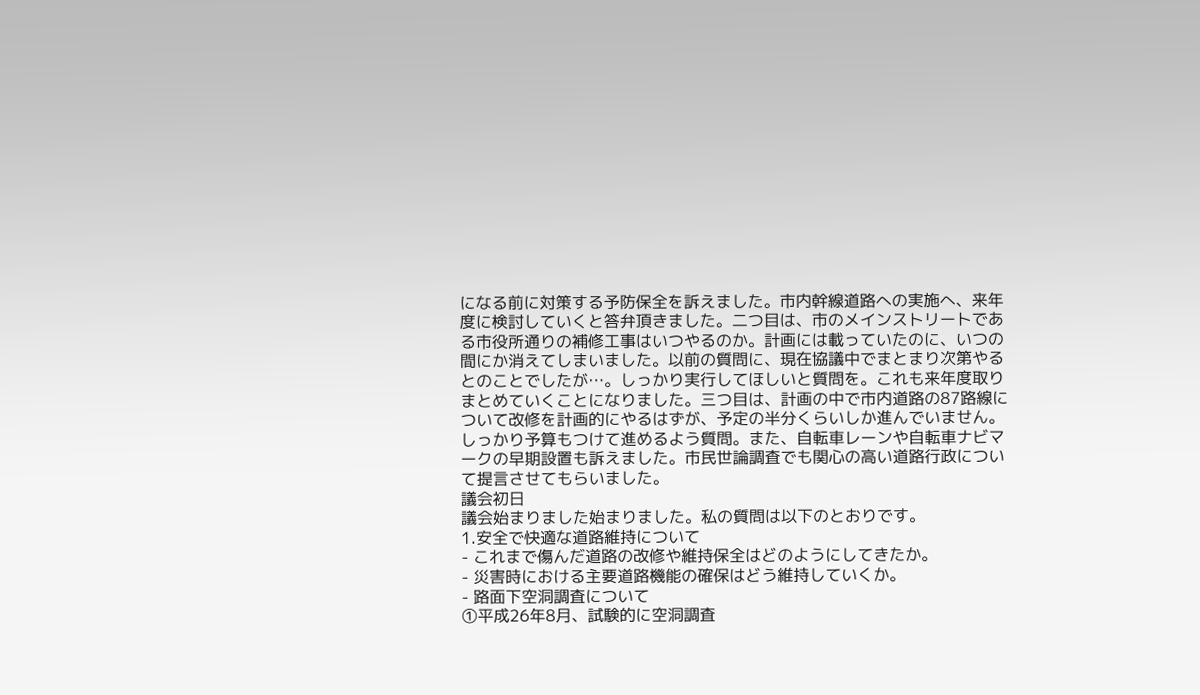になる前に対策する予防保全を訴えました。市内幹線道路への実施へ、来年度に検討していくと答弁頂きました。二つ目は、市のメインストリートである市役所通りの補修工事はいつやるのか。計画には載っていたのに、いつの間にか消えてしまいました。以前の質問に、現在協議中でまとまり次第やるとのことでしたが…。しっかり実行してほしいと質問を。これも来年度取りまとめていくことになりました。三つ目は、計画の中で市内道路の87路線について改修を計画的にやるはずが、予定の半分くらいしか進んでいません。しっかり予算もつけて進めるよう質問。また、自転車レーンや自転車ナビマークの早期設置も訴えました。市民世論調査でも関心の高い道路行政について提言させてもらいました。
議会初日
議会始まりました始まりました。私の質問は以下のとおりです。
1.安全で快適な道路維持について
- これまで傷んだ道路の改修や維持保全はどのようにしてきたか。
- 災害時における主要道路機能の確保はどう維持していくか。
- 路面下空洞調査について
①平成26年8月、試験的に空洞調査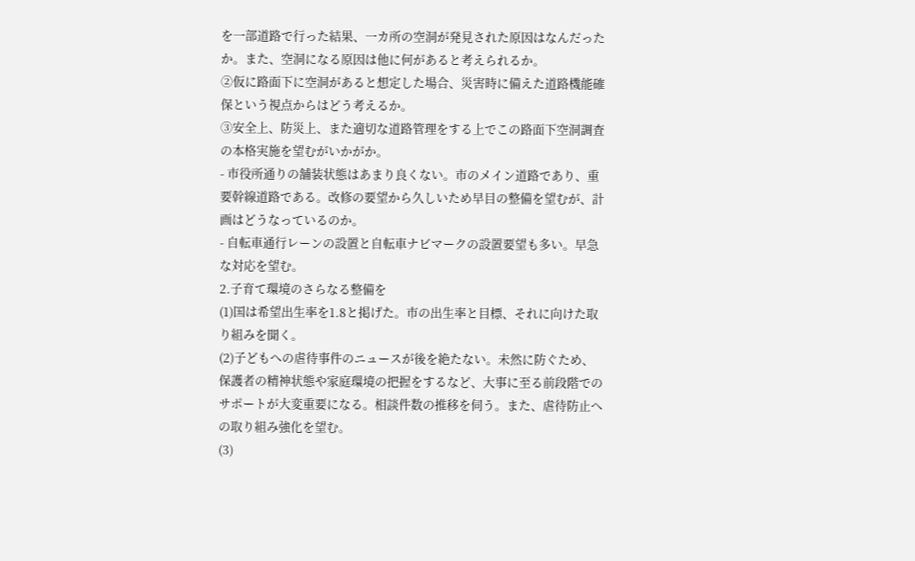を一部道路で行った結果、一カ所の空洞が発見された原因はなんだったか。また、空洞になる原因は他に何があると考えられるか。
②仮に路面下に空洞があると想定した場合、災害時に備えた道路機能確保という視点からはどう考えるか。
③安全上、防災上、また適切な道路管理をする上でこの路面下空洞調査の本格実施を望むがいかがか。
- 市役所通りの舗装状態はあまり良くない。市のメイン道路であり、重要幹線道路である。改修の要望から久しいため早目の整備を望むが、計画はどうなっているのか。
- 自転車通行レーンの設置と自転車ナビマークの設置要望も多い。早急な対応を望む。
2.子育て環境のさらなる整備を
(1)国は希望出生率を1.8と掲げた。市の出生率と目標、それに向けた取り組みを聞く。
(2)子どもへの虐待事件のニュースが後を絶たない。未然に防ぐため、保護者の精神状態や家庭環境の把握をするなど、大事に至る前段階でのサポートが大変重要になる。相談件数の推移を伺う。また、虐待防止への取り組み強化を望む。
(3)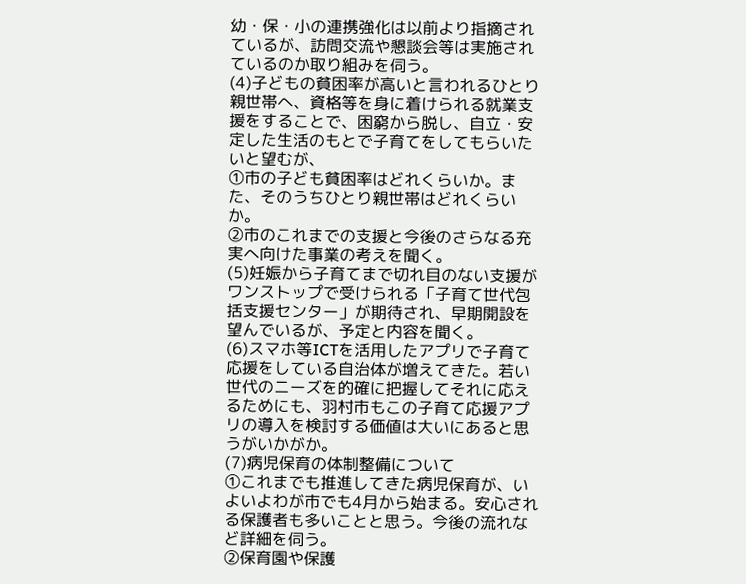幼・保・小の連携強化は以前より指摘されているが、訪問交流や懇談会等は実施されているのか取り組みを伺う。
(4)子どもの貧困率が高いと言われるひとり親世帯へ、資格等を身に着けられる就業支援をすることで、困窮から脱し、自立・安定した生活のもとで子育てをしてもらいたいと望むが、
①市の子ども貧困率はどれくらいか。また、そのうちひとり親世帯はどれくらいか。
②市のこれまでの支援と今後のさらなる充実へ向けた事業の考えを聞く。
(5)妊娠から子育てまで切れ目のない支援がワンストップで受けられる「子育て世代包括支援センター」が期待され、早期開設を望んでいるが、予定と内容を聞く。
(6)スマホ等ICTを活用したアプリで子育て応援をしている自治体が増えてきた。若い世代のニーズを的確に把握してそれに応えるためにも、羽村市もこの子育て応援アプリの導入を検討する価値は大いにあると思うがいかがか。
(7)病児保育の体制整備について
①これまでも推進してきた病児保育が、いよいよわが市でも4月から始まる。安心される保護者も多いことと思う。今後の流れなど詳細を伺う。
②保育園や保護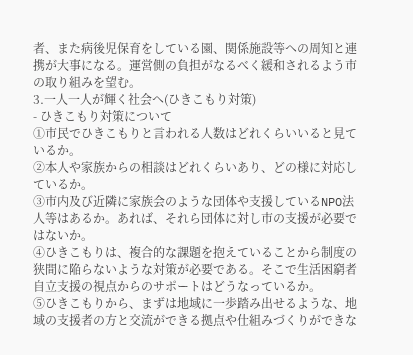者、また病後児保育をしている園、関係施設等への周知と連携が大事になる。運営側の負担がなるべく緩和されるよう市の取り組みを望む。
3.一人一人が輝く社会へ(ひきこもり対策)
- ひきこもり対策について
①市民でひきこもりと言われる人数はどれくらいいると見ているか。
②本人や家族からの相談はどれくらいあり、どの様に対応しているか。
③市内及び近隣に家族会のような団体や支援しているNPO法人等はあるか。あれば、それら団体に対し市の支援が必要ではないか。
④ひきこもりは、複合的な課題を抱えていることから制度の狭間に陥らないような対策が必要である。そこで生活困窮者自立支援の視点からのサポートはどうなっているか。
⑤ひきこもりから、まずは地域に一歩踏み出せるような、地域の支援者の方と交流ができる拠点や仕組みづくりができな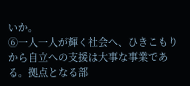いか。
⑥一人一人が輝く社会へ、ひきこもりから自立への支援は大事な事業である。拠点となる部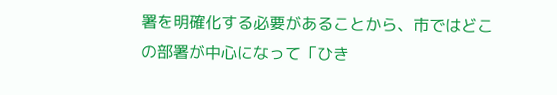署を明確化する必要があることから、市ではどこの部署が中心になって「ひき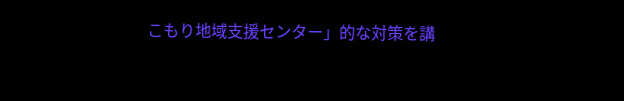こもり地域支援センター」的な対策を講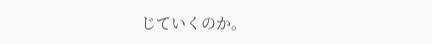じていくのか。